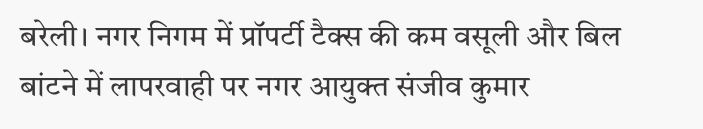बरेली। नगर निगम में प्रॉपर्टी टैक्स की कम वसूली और बिल बांटने में लापरवाही पर नगर आयुक्त संजीव कुमार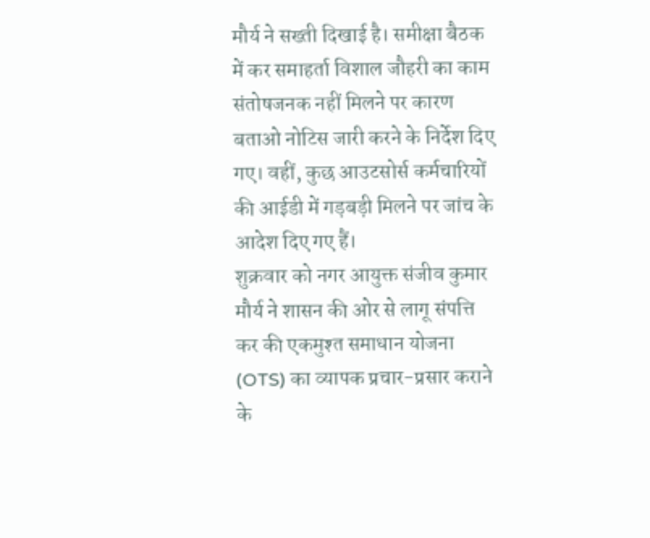मौर्य ने सख्ती दिखाई है। समीक्षा बैठक में कर समाहर्ता विशाल जौहरी का काम संतोषजनक नहीं मिलने पर कारण बताओ नोटिस जारी करने के निर्देश दिए गए। वहीं, कुछ आउटसोर्स कर्मचारियों की आईडी में गड़बड़ी मिलने पर जांच के आदेश दिए गए हैं।
शुक्रवार को नगर आयुक्त संजीव कुमार मौर्य ने शासन की ओर से लागू संपत्ति कर की एकमुश्त समाधान योजना (OTS) का व्यापक प्रचार-प्रसार कराने के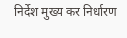निर्देश मुख्य कर निर्धारण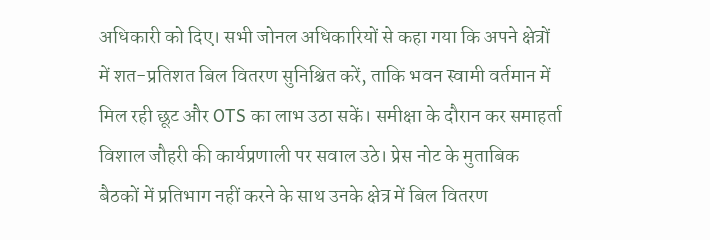अधिकारी को दिए। सभी जोनल अधिकारियों से कहा गया कि अपने क्षेत्रों में शत-प्रतिशत बिल वितरण सुनिश्चित करें, ताकि भवन स्वामी वर्तमान में मिल रही छूट और OTS का लाभ उठा सकें। समीक्षा के दौरान कर समाहर्ता विशाल जौहरी की कार्यप्रणाली पर सवाल उठे। प्रेस नोट के मुताबिक बैठकों में प्रतिभाग नहीं करने के साथ उनके क्षेत्र में बिल वितरण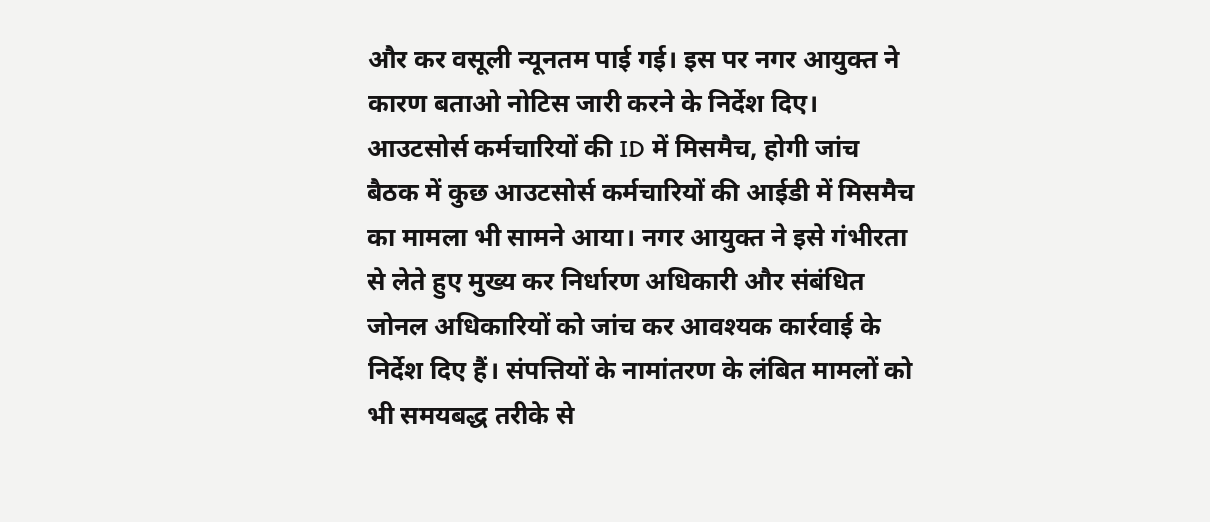और कर वसूली न्यूनतम पाई गई। इस पर नगर आयुक्त ने कारण बताओ नोटिस जारी करने के निर्देश दिए।
आउटसोर्स कर्मचारियों की ID में मिसमैच, होगी जांच
बैठक में कुछ आउटसोर्स कर्मचारियों की आईडी में मिसमैच का मामला भी सामने आया। नगर आयुक्त ने इसे गंभीरता से लेते हुए मुख्य कर निर्धारण अधिकारी और संबंधित जोनल अधिकारियों को जांच कर आवश्यक कार्रवाई के निर्देश दिए हैं। संपत्तियों के नामांतरण के लंबित मामलों को भी समयबद्ध तरीके से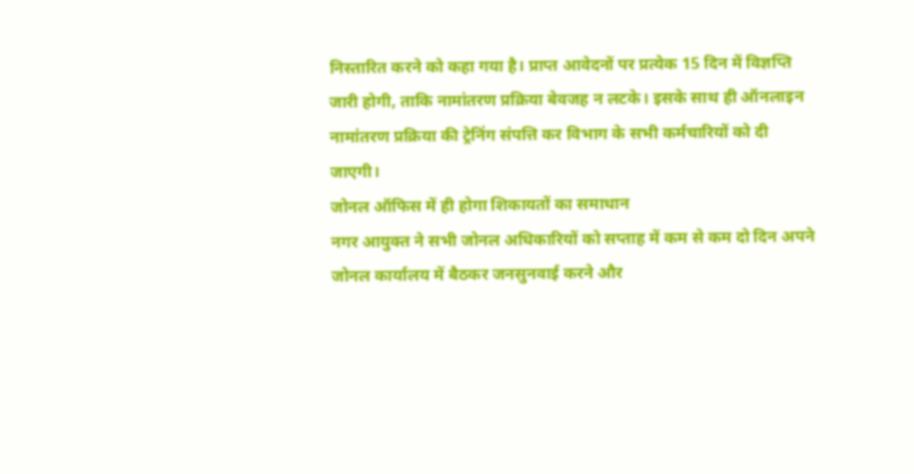निस्तारित करने को कहा गया है। प्राप्त आवेदनों पर प्रत्येक 15 दिन में विज्ञप्ति जारी होगी, ताकि नामांतरण प्रक्रिया बेवजह न लटके। इसके साथ ही ऑनलाइन नामांतरण प्रक्रिया की ट्रेनिंग संपत्ति कर विभाग के सभी कर्मचारियों को दी जाएगी।
जोनल ऑफिस में ही होगा शिकायतों का समाधान
नगर आयुक्त ने सभी जोनल अधिकारियों को सप्ताह में कम से कम दो दिन अपने जोनल कार्यालय में बैठकर जनसुनवाई करने और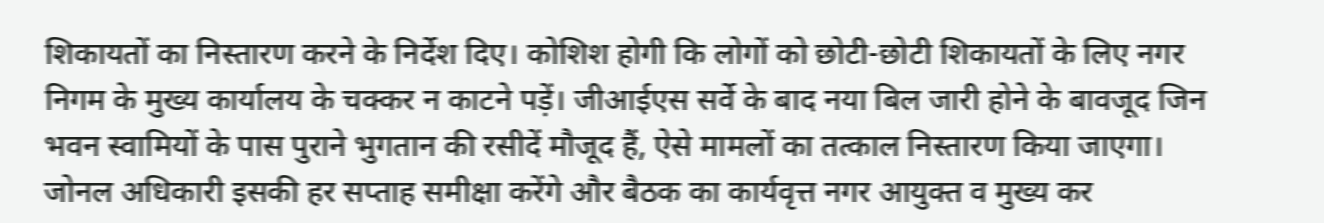शिकायतों का निस्तारण करने के निर्देश दिए। कोशिश होगी कि लोगों को छोटी-छोटी शिकायतों के लिए नगर निगम के मुख्य कार्यालय के चक्कर न काटने पड़ें। जीआईएस सर्वे के बाद नया बिल जारी होने के बावजूद जिन भवन स्वामियों के पास पुराने भुगतान की रसीदें मौजूद हैं, ऐसे मामलों का तत्काल निस्तारण किया जाएगा। जोनल अधिकारी इसकी हर सप्ताह समीक्षा करेंगे और बैठक का कार्यवृत्त नगर आयुक्त व मुख्य कर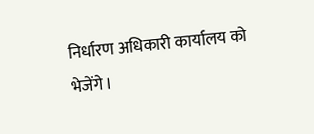निर्धारण अधिकारी कार्यालय को भेजेंगे।